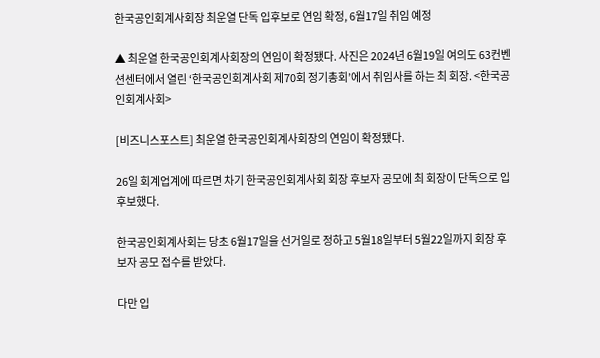한국공인회계사회장 최운열 단독 입후보로 연임 확정, 6월17일 취임 예정

▲ 최운열 한국공인회계사회장의 연임이 확정됐다. 사진은 2024년 6월19일 여의도 63컨벤션센터에서 열린 ‘한국공인회계사회 제70회 정기총회’에서 취임사를 하는 최 회장. <한국공인회계사회>

[비즈니스포스트] 최운열 한국공인회계사회장의 연임이 확정됐다.

26일 회계업계에 따르면 차기 한국공인회계사회 회장 후보자 공모에 최 회장이 단독으로 입후보했다.

한국공인회계사회는 당초 6월17일을 선거일로 정하고 5월18일부터 5월22일까지 회장 후보자 공모 접수를 받았다.

다만 입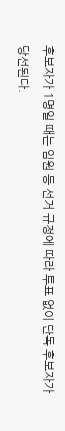후보자가 1명일 때는 임원 등 선거 규정에 따라 투표 없이 단독 후보자가 당선된다.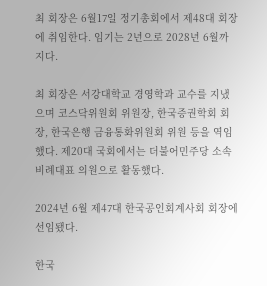최 회장은 6월17일 정기총회에서 제48대 회장에 취임한다. 임기는 2년으로 2028년 6월까지다.

최 회장은 서강대학교 경영학과 교수를 지냈으며 코스닥위원회 위원장, 한국증권학회 회장, 한국은행 금융통화위원회 위원 등을 역임했다. 제20대 국회에서는 더불어민주당 소속 비례대표 의원으로 활동했다.

2024년 6월 제47대 한국공인회계사회 회장에 선임됐다.

한국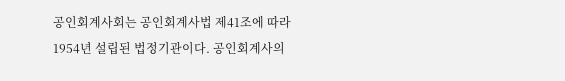공인회계사회는 공인회계사법 제41조에 따라 1954년 설립된 법정기관이다. 공인회계사의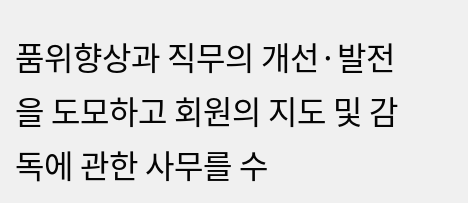품위향상과 직무의 개선·발전을 도모하고 회원의 지도 및 감독에 관한 사무를 수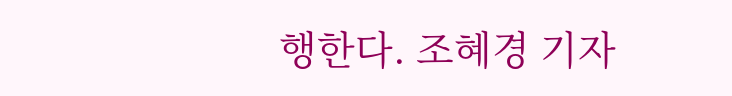행한다. 조혜경 기자